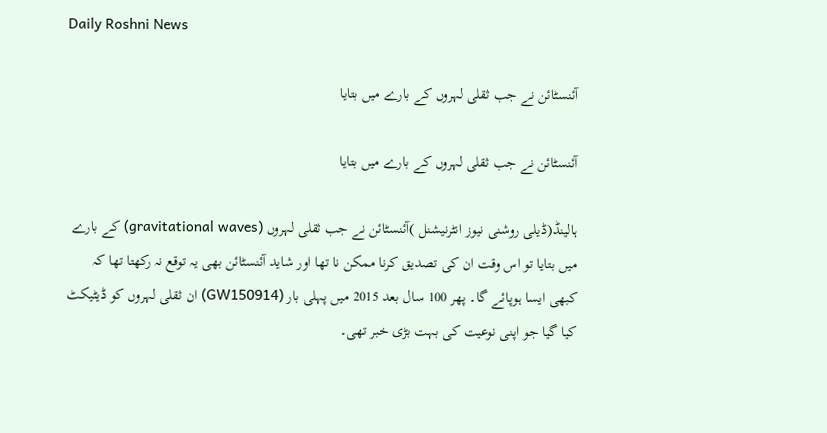Daily Roshni News

آئنسٹائن نے جب ثقلی لہروں کے بارے میں بتایا

آئنسٹائن نے جب ثقلی لہروں کے بارے میں بتایا

ہالینڈ(ڈیلی روشنی نیوز انٹرنیشنل )آئنسٹائن نے جب ثقلی لہروں (gravitational waves) کے بارے میں بتایا تو اس وقت ان کی تصدیق کرنا ممکن نا تھا اور شاید آئنسٹائن بھی یہ توقع نہ رکھتا تھا کہ کبھی ایسا ہوپائے گا۔ پھر 100 سال بعد 2015 میں پہلی بار (GW150914) ان ثقلی لہروں کو ڈیٹیکٹ کیا گیا جو اپنی نوعیت کی بہت بڑی خبر تھی۔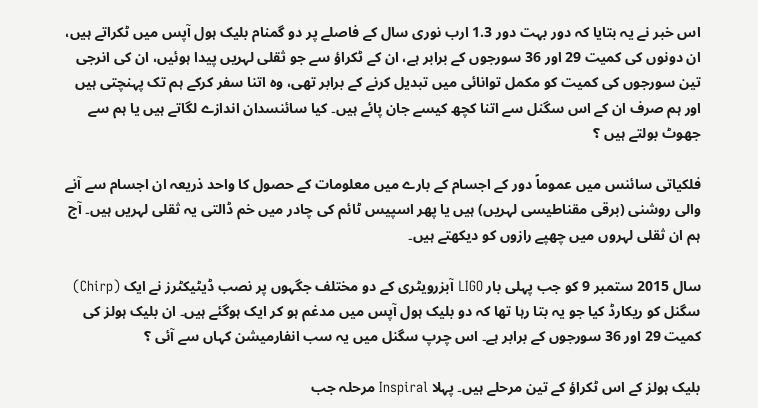اس خبر نے یہ بتایا کہ دور بہت دور 1.3 ارب نوری سال کے فاصلے پر دو گمنام بلیک ہول آپس میں ٹکراتے ہیں، ان دونوں کی کمیت 29 اور 36 سورجوں کے برابر ہے، ان کے ٹکراؤ سے جو ثقلی لہریں پیدا ہوئیں، ان کی انرجی تین سورجوں کی کمیت کو مکمل توانائی میں تبدیل کرنے کے برابر تھی، وہ اتنا سفر کرکے ہم تک پہنچتی ہیں اور ہم صرف ان کے اس سگنل سے اتنا کچھ کیسے جان پائے ہیں۔ کیا سائنسدان اندازے لگاتے ہیں یا ہم سے جھوٹ بولتے ہیں ؟

فلکیاتی سائنس میں عموماً دور کے اجسام کے بارے میں معلومات کے حصول کا واحد ذریعہ ان اجسام سے آنے والی روشنی (برقی مقناطیسی لہریں) ہیں یا پھر اسپیس ٹائم کی چادر میں خم ڈالتی یہ ثقلی لہریں ہیں۔ آج ہم ان ثقلی لہروں میں چھپے رازوں کو دیکھتے ہیں۔

سال 2015 ستمبر 9 کو جب پہلی بار LIGO آبزرویٹری کے دو مختلف جگہوں پر نصب ڈیٹیکٹرز نے ایک (Chirp) سگنل کو ریکارڈ کیا جو یہ بتا رہا تھا کہ دو بلیک ہول آپس میں مدغم ہو کر ایک ہوگئے ہیں۔ ان بلیک ہولز کی کمیت 29 اور 36 سورجوں کے برابر ہے۔ اس چرپ سگنل میں یہ سب انفارمیشن کہاں سے آئی ؟

بلیک ہولز کے اس ٹکراؤ کے تین مرحلے ہیں۔ پہلا Inspiral مرحلہ جب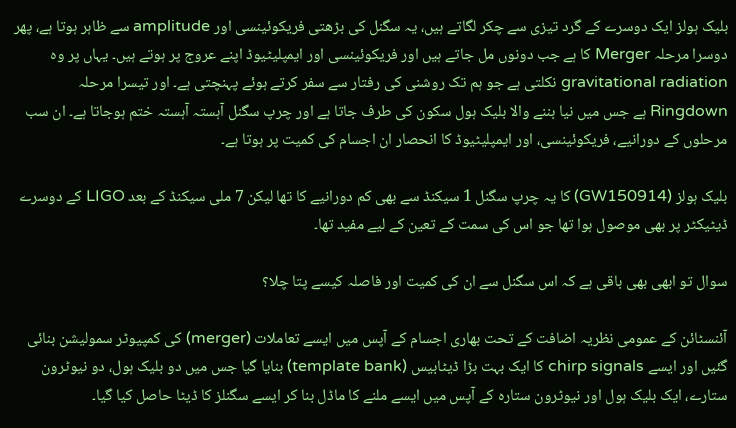بلیک ہولز ایک دوسرے کے گرد تیزی سے چکر لگاتے ہیں، یہ سگنل کی بڑھتی فریکوئینسی اور amplitude سے ظاہر ہوتا ہے، پھر دوسرا مرحلہ Merger کا ہے جب دونوں مل جاتے ہیں اور فریکوئینسی اور ایمپلیٹیوڈ اپنے عروج پر ہوتے ہیں۔ یہاں پر وہ gravitational radiation نکلتی ہے جو ہم تک روشنی کی رفتار سے سفر کرتے ہوئے پہنچتی ہے۔ اور تیسرا مرحلہ Ringdown ہے جس میں نیا بننے والا بلیک ہول سکون کی طرف جاتا ہے اور چرپ سگنل آہستہ آہستہ ختم ہوجاتا ہے۔ ان سب مرحلوں کے دورانیے، فریکوئینسی، اور ایمپلیٹیوڈ کا انحصار ان اجسام کی کمیت پر ہوتا ہے۔

بلیک ہولز (GW150914) کا یہ چرپ سگنل 1 سیکنڈ سے بھی کم دورانیے کا تھا لیکن 7 ملی سیکنڈ کے بعد LIGO کے دوسرے ڈیٹیکٹر پر بھی موصول ہوا تھا جو اس کی سمت کے تعین کے لیے مفید تھا۔

سوال تو ابھی بھی باقی ہے کہ اس سگنل سے ان کی کمیت اور فاصلہ کیسے پتا چلا؟

آئنسٹائن کے عمومی نظریہ اضافت کے تحت بھاری اجسام کے آپس میں ایسے تعاملات (merger) کی کمپیوٹر سمولیشن بنائی گئیں اور ایسے chirp signals کا ایک بہت بڑا ڈیٹابیس (template bank) بنایا گیا جس میں دو بلیک ہول، دو نیوٹرون ستارے، ایک بلیک ہول اور نیوٹرون ستارہ کے آپس میں ایسے ملنے کا ماڈل بنا کر ایسے سگنلز کا ڈیٹا حاصل کیا گیا۔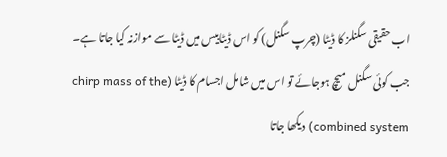اب حقیقی سگنلز کا ڈیٹا (چرپ سگنل) کو اس ڈیٹابیس میں ڈیٹا سے موازنہ کیا جاتا ہے۔ جب کوئی سگنل میچ ہوجائے تو اس میں شامل اجسام کا ڈیٹا (chirp mass of the combined system) دیکھا جاتا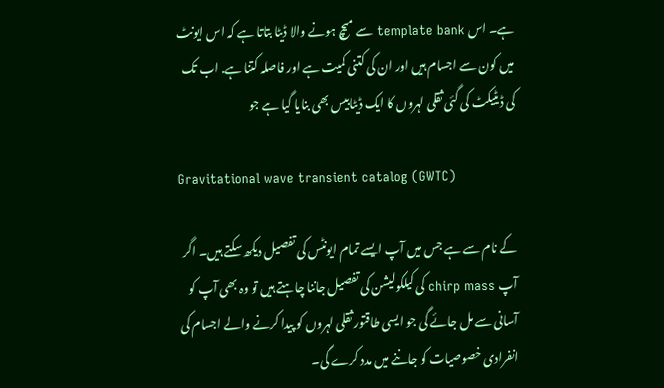ہے۔ اس template bank سے میچ ہونے والا ڈیٹا بتاتا ہے کہ اس ایونٹ میں کون سے اجسام ہیں اور ان کی کتنی کمیت ہے اور فاصلہ کتنا ہے. اب تک کی ڈیٹیکٹ کی گئی ثقلی لہروں کا ایک ڈیٹابیس بھی بنایا گیا ہے جو

Gravitational wave transient catalog (GWTC)

کے نام سے ہے جس میں آپ ایسے تمام ایونٹس کی تفصیل دیکھ سکتے ہیں۔ اگر آپ chirp mass کی کیلکولیشن کی تفصیل جاننا چاہتے ہیں تو وہ بھی آپ کو آسانی سے مل جائے گی جو ایسی طاقتور ثقلی لہروں کو پیدا کرنے والے اجسام کی انفرادی خصوصیات کو جاننے میں مدد کرے گی۔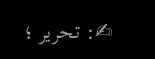✍: تحرير ؛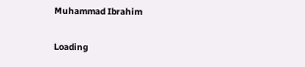Muhammad Ibrahim

Loading